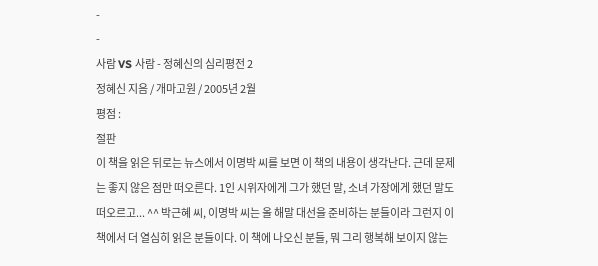-
-
사람 VS 사람 - 정혜신의 심리평전 2
정혜신 지음 / 개마고원 / 2005년 2월
평점 :
절판
이 책을 읽은 뒤로는 뉴스에서 이명박 씨를 보면 이 책의 내용이 생각난다. 근데 문제는 좋지 않은 점만 떠오른다. 1인 시위자에게 그가 했던 말, 소녀 가장에게 했던 말도 떠오르고... ^^ 박근혜 씨, 이명박 씨는 올 해말 대선을 준비하는 분들이라 그런지 이 책에서 더 열심히 읽은 분들이다. 이 책에 나오신 분들, 뭐 그리 행복해 보이지 않는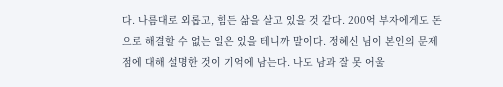다. 나름대로 외롭고, 힘든 삶을 살고 있을 것 같다. 200억 부자에게도 돈으로 해결할 수 없는 일은 있을 테니까 말이다. 정혜신 님이 본인의 문제점에 대해 설명한 것이 기억에 남는다. 나도 남과 잘 못 어울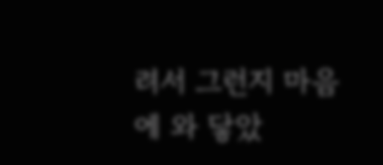려서 그런지 마음에 와 닿았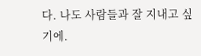다. 나도 사람들과 잘 지내고 싶기에.